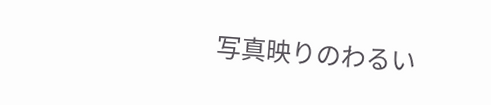写真映りのわるい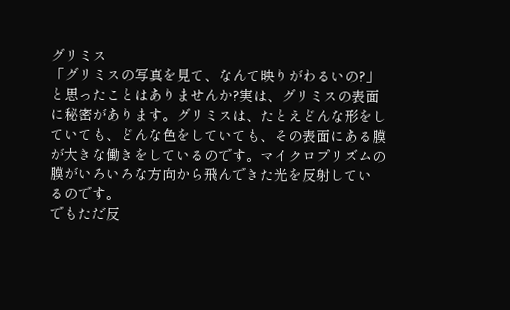グリミス
「グリミスの写真を見て、なんて映りがわるいの?」
と思ったことはありませんか?実は、グリミスの表面
に秘密があります。グリミスは、たとえどんな形をし
ていても、どんな色をしていても、その表面にある膜
が大きな働きをしているのです。マイクロプリズムの
膜がいろいろな方向から飛んできた光を反射してい
るのです。
でもただ反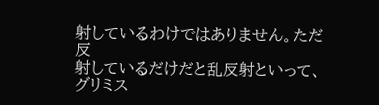射しているわけではありません。ただ反
射しているだけだと乱反射といって、グリミス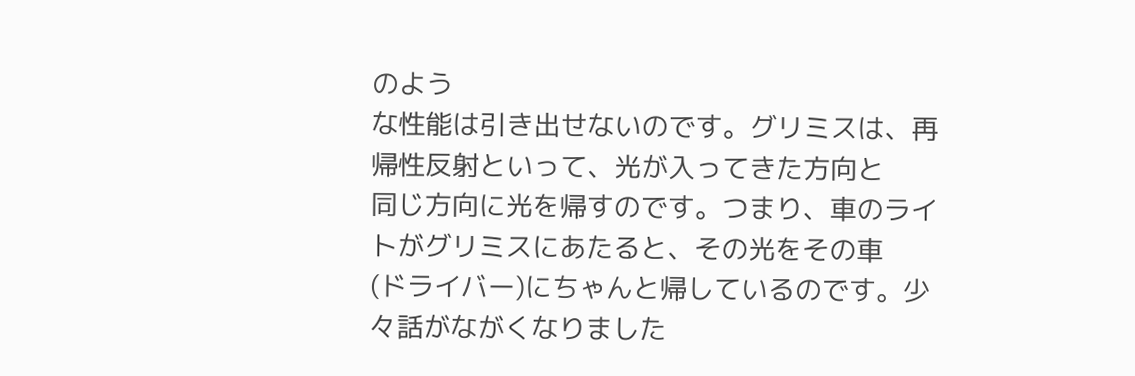のよう
な性能は引き出せないのです。グリミスは、再帰性反射といって、光が入ってきた方向と
同じ方向に光を帰すのです。つまり、車のライトがグリミスにあたると、その光をその車
(ドライバー)にちゃんと帰しているのです。少々話がながくなりました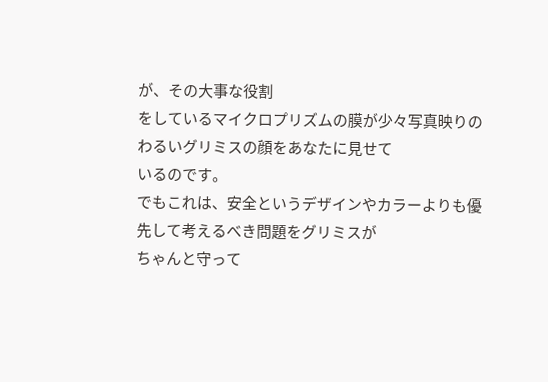が、その大事な役割
をしているマイクロプリズムの膜が少々写真映りのわるいグリミスの顔をあなたに見せて
いるのです。
でもこれは、安全というデザインやカラーよりも優先して考えるべき問題をグリミスが
ちゃんと守って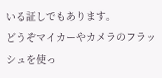いる証しでもあります。
どうぞマイカーやカメラのフラッシュを使っ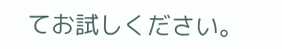てお試しください。